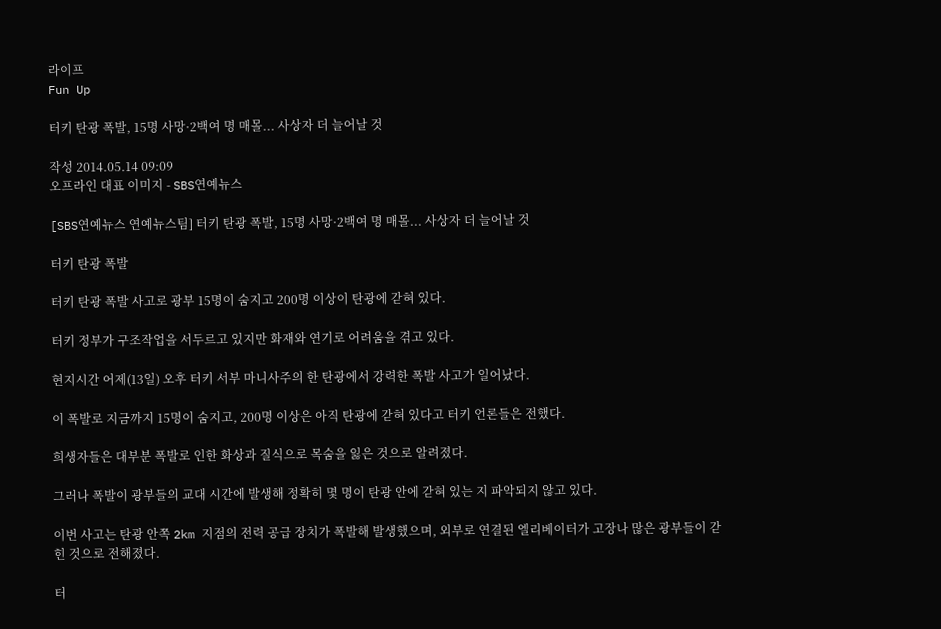라이프
Fun Up

터키 탄광 폭발, 15명 사망·2백여 명 매몰... 사상자 더 늘어날 것

작성 2014.05.14 09:09
오프라인 대표 이미지 - SBS연예뉴스

[SBS연예뉴스 연예뉴스팀] 터키 탄광 폭발, 15명 사망·2백여 명 매몰... 사상자 더 늘어날 것

터키 탄광 폭발

터키 탄광 폭발 사고로 광부 15명이 숨지고 200명 이상이 탄광에 갇혀 있다.

터키 정부가 구조작업을 서두르고 있지만 화재와 연기로 어려움을 겪고 있다.

현지시간 어제(13일) 오후 터키 서부 마니사주의 한 탄광에서 강력한 폭발 사고가 일어났다.

이 폭발로 지금까지 15명이 숨지고, 200명 이상은 아직 탄광에 갇혀 있다고 터키 언론들은 전했다.

희생자들은 대부분 폭발로 인한 화상과 질식으로 목숨을 잃은 것으로 알려졌다.

그러나 폭발이 광부들의 교대 시간에 발생해 정확히 몇 명이 탄광 안에 갇혀 있는 지 파악되지 않고 있다.

이번 사고는 탄광 안쪽 2km 지점의 전력 공급 장치가 폭발해 발생했으며, 외부로 연결된 엘리베이터가 고장나 많은 광부들이 갇힌 것으로 전해졌다.

터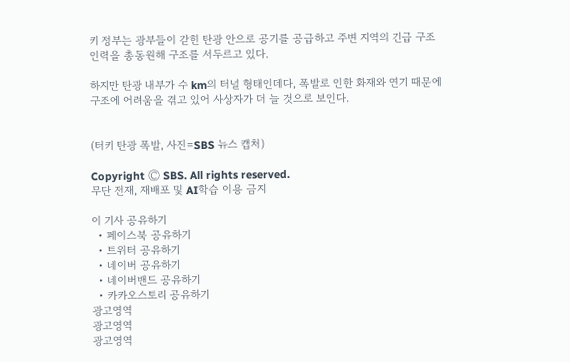키 정부는 광부들이 갇힌 탄광 안으로 공기를 공급하고 주변 지역의 긴급 구조 인력을 총동원해 구조를 서두르고 있다.

하지만 탄광 내부가 수 km의 터널 형태인데다, 폭발로 인한 화재와 연기 때문에 구조에 어려움을 겪고 있어 사상자가 더 늘 것으로 보인다.


(터키 탄광 폭발, 사진=SBS 뉴스 캡처)

Copyright Ⓒ SBS. All rights reserved.
무단 전재, 재배포 및 AI학습 이용 금지

이 기사 공유하기
  • 페이스북 공유하기
  • 트위터 공유하기
  • 네이버 공유하기
  • 네이버밴드 공유하기
  • 카카오스토리 공유하기
광고영역
광고영역
광고영역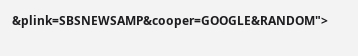&plink=SBSNEWSAMP&cooper=GOOGLE&RANDOM">